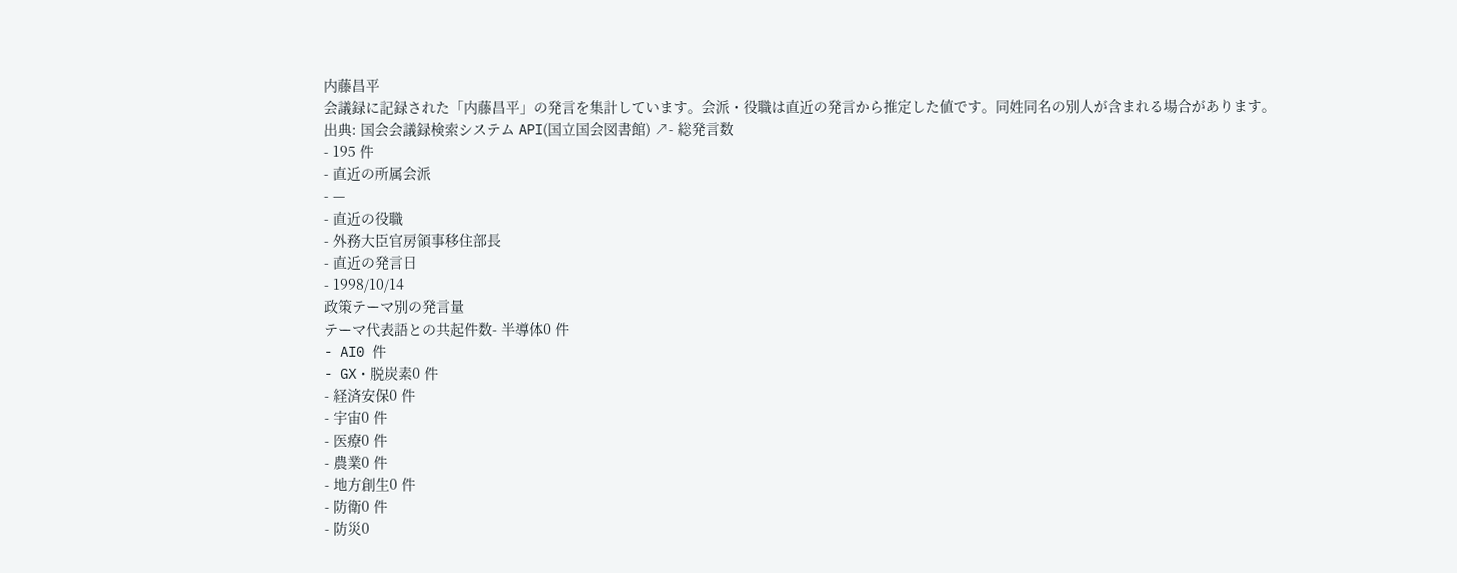内藤昌平
会議録に記録された「内藤昌平」の発言を集計しています。会派・役職は直近の発言から推定した値です。同姓同名の別人が含まれる場合があります。
出典: 国会会議録検索システム API(国立国会図書館) ↗- 総発言数
- 195 件
- 直近の所属会派
- —
- 直近の役職
- 外務大臣官房領事移住部長
- 直近の発言日
- 1998/10/14
政策テーマ別の発言量
テーマ代表語との共起件数- 半導体0 件
- AI0 件
- GX・脱炭素0 件
- 経済安保0 件
- 宇宙0 件
- 医療0 件
- 農業0 件
- 地方創生0 件
- 防衛0 件
- 防災0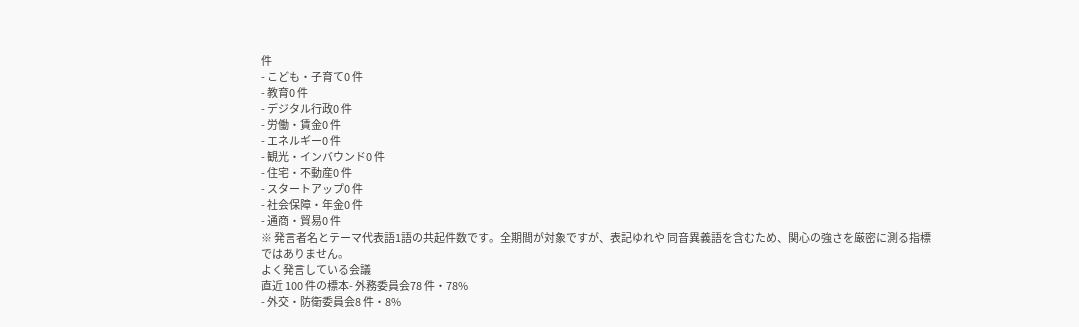件
- こども・子育て0 件
- 教育0 件
- デジタル行政0 件
- 労働・賃金0 件
- エネルギー0 件
- 観光・インバウンド0 件
- 住宅・不動産0 件
- スタートアップ0 件
- 社会保障・年金0 件
- 通商・貿易0 件
※ 発言者名とテーマ代表語1語の共起件数です。全期間が対象ですが、表記ゆれや 同音異義語を含むため、関心の強さを厳密に測る指標ではありません。
よく発言している会議
直近 100 件の標本- 外務委員会78 件・78%
- 外交・防衛委員会8 件・8%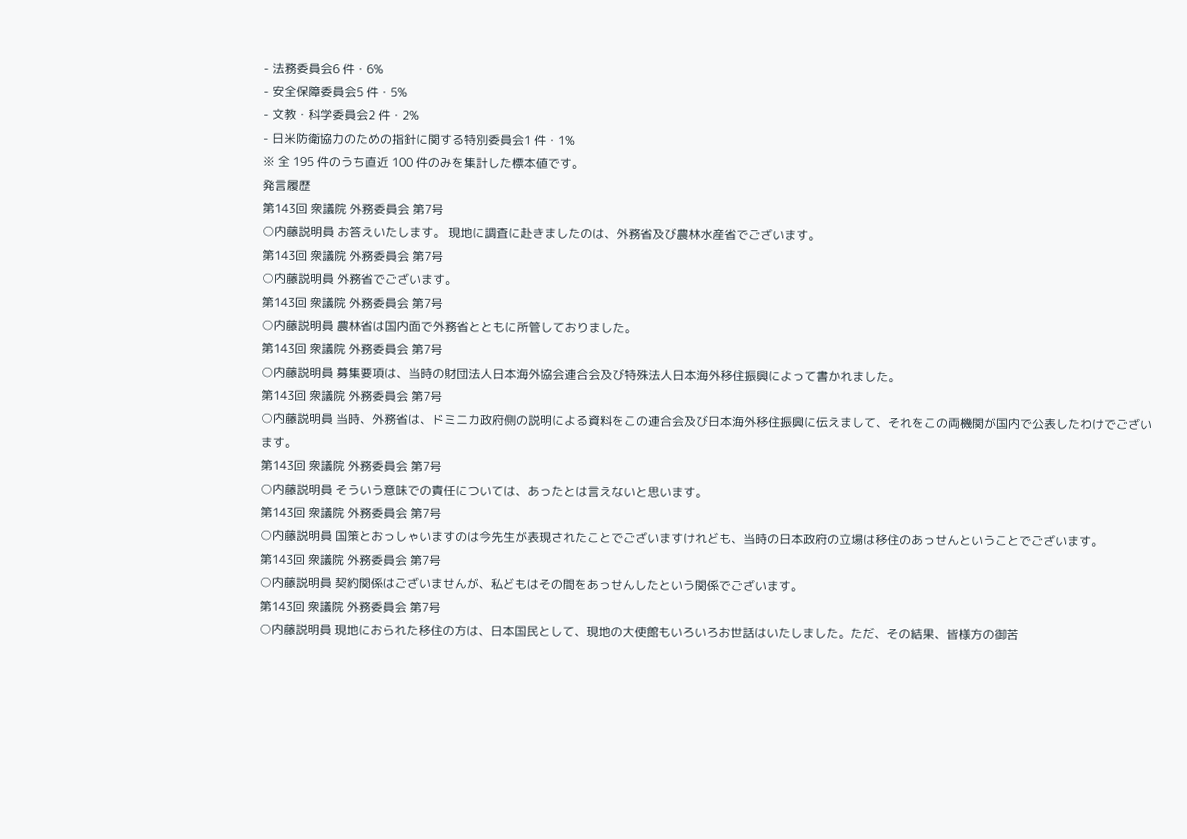- 法務委員会6 件・6%
- 安全保障委員会5 件・5%
- 文教・科学委員会2 件・2%
- 日米防衛協力のための指針に関する特別委員会1 件・1%
※ 全 195 件のうち直近 100 件のみを集計した標本値です。
発言履歴
第143回 衆議院 外務委員会 第7号
○内藤説明員 お答えいたします。 現地に調査に赴きましたのは、外務省及び農林水産省でございます。
第143回 衆議院 外務委員会 第7号
○内藤説明員 外務省でございます。
第143回 衆議院 外務委員会 第7号
○内藤説明員 農林省は国内面で外務省とともに所管しておりました。
第143回 衆議院 外務委員会 第7号
○内藤説明員 募集要項は、当時の財団法人日本海外協会連合会及び特殊法人日本海外移住振興によって書かれました。
第143回 衆議院 外務委員会 第7号
○内藤説明員 当時、外務省は、ドミニカ政府側の説明による資料をこの連合会及び日本海外移住振興に伝えまして、それをこの両機関が国内で公表したわけでございます。
第143回 衆議院 外務委員会 第7号
○内藤説明員 そういう意味での責任については、あったとは言えないと思います。
第143回 衆議院 外務委員会 第7号
○内藤説明員 国策とおっしゃいますのは今先生が表現されたことでございますけれども、当時の日本政府の立場は移住のあっせんということでございます。
第143回 衆議院 外務委員会 第7号
○内藤説明員 契約関係はございませんが、私どもはその間をあっせんしたという関係でございます。
第143回 衆議院 外務委員会 第7号
○内藤説明員 現地におられた移住の方は、日本国民として、現地の大使館もいろいろお世話はいたしました。ただ、その結果、皆様方の御苦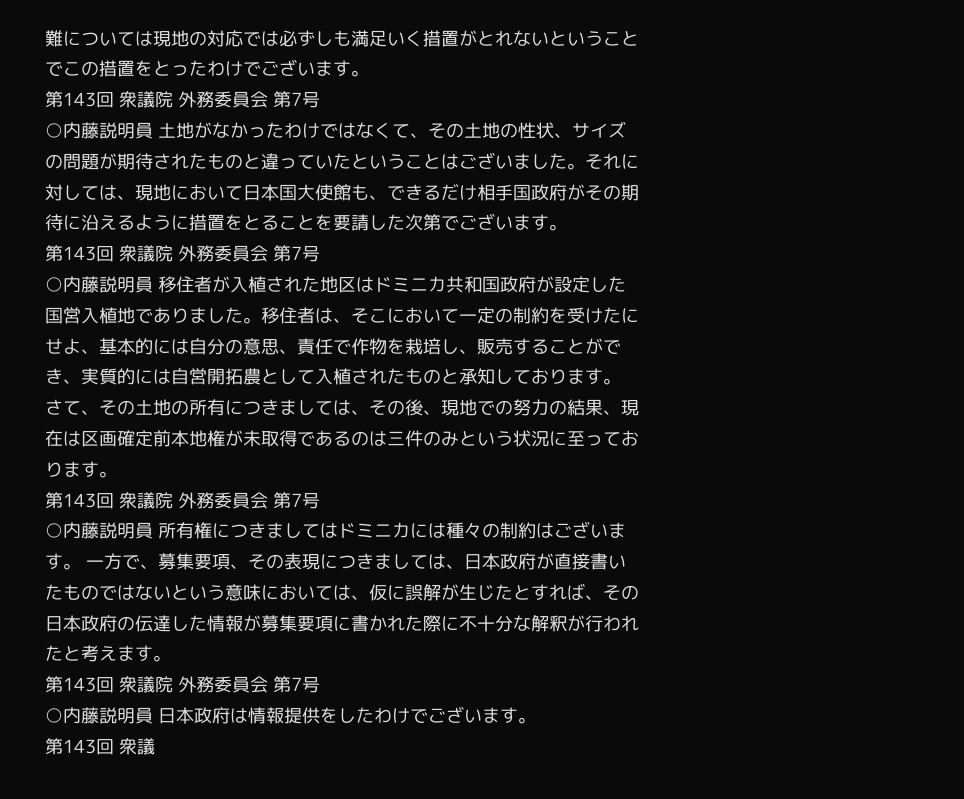難については現地の対応では必ずしも満足いく措置がとれないということでこの措置をとったわけでございます。
第143回 衆議院 外務委員会 第7号
○内藤説明員 土地がなかったわけではなくて、その土地の性状、サイズの問題が期待されたものと違っていたということはございました。それに対しては、現地において日本国大使館も、できるだけ相手国政府がその期待に沿えるように措置をとることを要請した次第でございます。
第143回 衆議院 外務委員会 第7号
○内藤説明員 移住者が入植された地区はドミニカ共和国政府が設定した国営入植地でありました。移住者は、そこにおいて一定の制約を受けたにせよ、基本的には自分の意思、責任で作物を栽培し、販売することができ、実質的には自営開拓農として入植されたものと承知しております。 さて、その土地の所有につきましては、その後、現地での努力の結果、現在は区画確定前本地権が未取得であるのは三件のみという状況に至っております。
第143回 衆議院 外務委員会 第7号
○内藤説明員 所有権につきましてはドミニカには種々の制約はございます。 一方で、募集要項、その表現につきましては、日本政府が直接書いたものではないという意味においては、仮に誤解が生じたとすれば、その日本政府の伝達した情報が募集要項に書かれた際に不十分な解釈が行われたと考えます。
第143回 衆議院 外務委員会 第7号
○内藤説明員 日本政府は情報提供をしたわけでございます。
第143回 衆議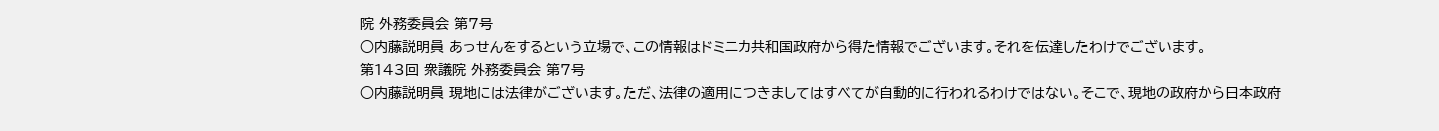院 外務委員会 第7号
○内藤説明員 あっせんをするという立場で、この情報はドミニカ共和国政府から得た情報でございます。それを伝達したわけでございます。
第143回 衆議院 外務委員会 第7号
○内藤説明員 現地には法律がございます。ただ、法律の適用につきましてはすべてが自動的に行われるわけではない。そこで、現地の政府から日本政府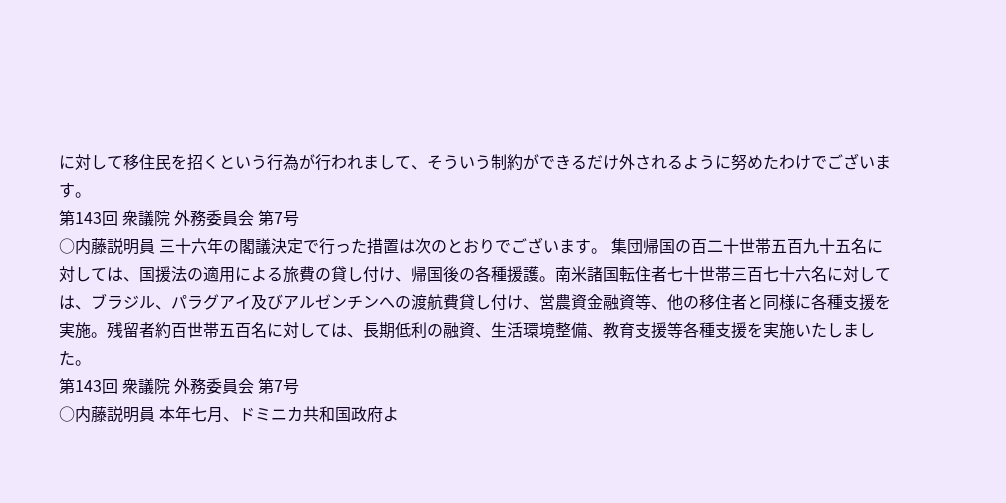に対して移住民を招くという行為が行われまして、そういう制約ができるだけ外されるように努めたわけでございます。
第143回 衆議院 外務委員会 第7号
○内藤説明員 三十六年の閣議決定で行った措置は次のとおりでございます。 集団帰国の百二十世帯五百九十五名に対しては、国援法の適用による旅費の貸し付け、帰国後の各種援護。南米諸国転住者七十世帯三百七十六名に対しては、ブラジル、パラグアイ及びアルゼンチンへの渡航費貸し付け、営農資金融資等、他の移住者と同様に各種支援を実施。残留者約百世帯五百名に対しては、長期低利の融資、生活環境整備、教育支援等各種支援を実施いたしました。
第143回 衆議院 外務委員会 第7号
○内藤説明員 本年七月、ドミニカ共和国政府よ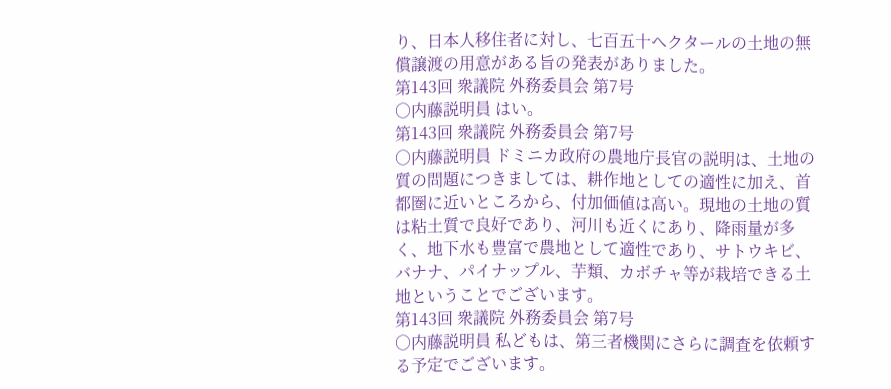り、日本人移住者に対し、七百五十ヘクタールの土地の無償譲渡の用意がある旨の発表がありました。
第143回 衆議院 外務委員会 第7号
○内藤説明員 はい。
第143回 衆議院 外務委員会 第7号
○内藤説明員 ドミニカ政府の農地庁長官の説明は、土地の質の問題につきましては、耕作地としての適性に加え、首都圏に近いところから、付加価値は高い。現地の土地の質は粘土質で良好であり、河川も近くにあり、降雨量が多く、地下水も豊富で農地として適性であり、サトウキビ、バナナ、パイナップル、芋類、カボチャ等が栽培できる土地ということでございます。
第143回 衆議院 外務委員会 第7号
○内藤説明員 私どもは、第三者機関にさらに調査を依頼する予定でございます。